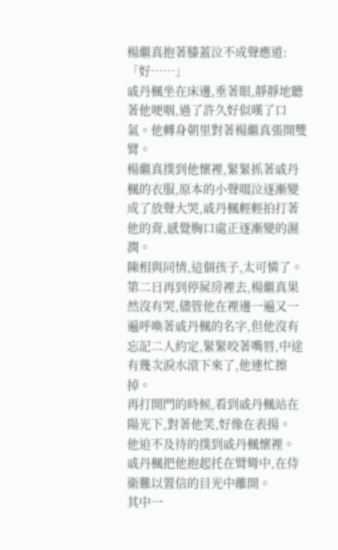楊繼真抱著膝蓋泣不成聲應道:「好……」
戚丹楓坐在床邊,垂著眼,靜靜地聽著他哽咽,過了許久好似嘆了口氣。他轉身朝里對著楊繼真張開雙臂。
楊繼真撲到他懷裡,緊緊抓著戚丹楓的衣服,原本的小聲啜泣逐漸變成了放聲大哭,戚丹楓輕輕拍打著他的背,感覺胸口處正逐漸變的濕潤。
陳相與同情,這個孩子,太可憐了。
第二日再到停屍房裡去,楊繼真果然沒有哭,儘管他在裡邊一遍又一遍呼喚著戚丹楓的名字,但他沒有忘記二人約定,緊緊咬著嘴唇,中途有幾次淚水滾下來了,他連忙擦掉。
再打開門的時候,看到戚丹楓站在陽光下,對著他笑,好像在表揚。
他迫不及待的撲到戚丹楓懷裡。
戚丹楓把他抱起托在臂彎中,在侍衛難以置信的目光中離開。
其中一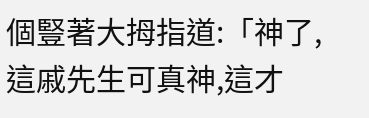個豎著大拇指道:「神了,這戚先生可真神,這才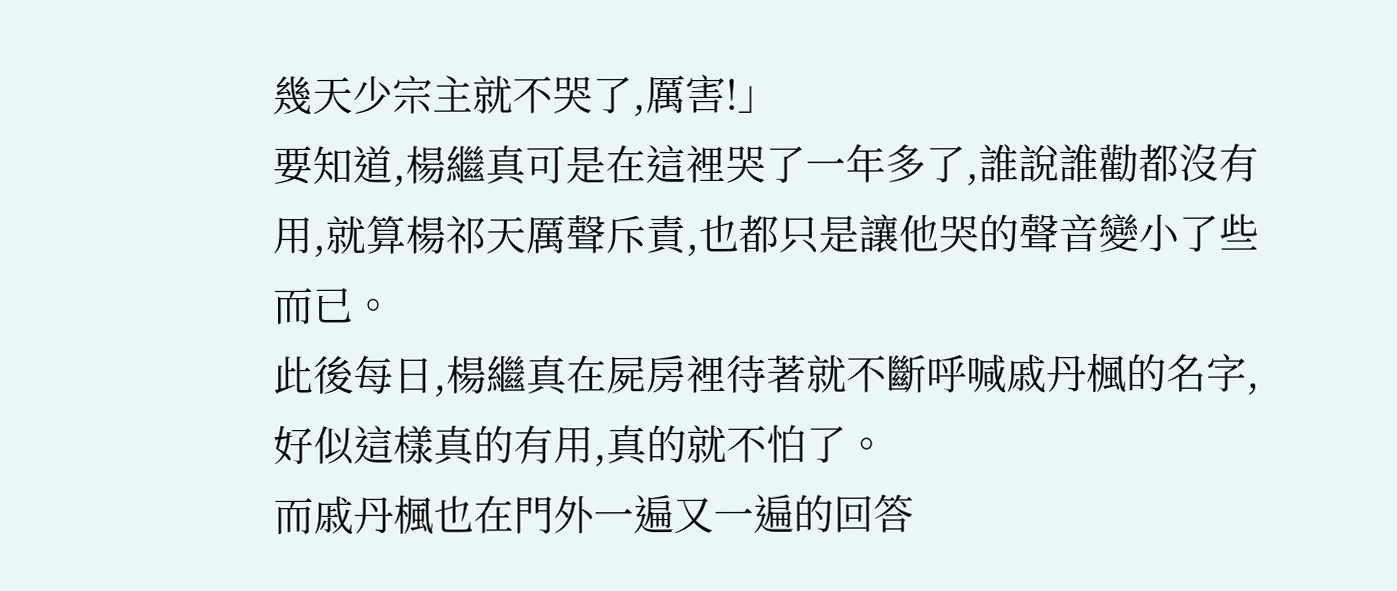幾天少宗主就不哭了,厲害!」
要知道,楊繼真可是在這裡哭了一年多了,誰說誰勸都沒有用,就算楊祁天厲聲斥責,也都只是讓他哭的聲音變小了些而已。
此後每日,楊繼真在屍房裡待著就不斷呼喊戚丹楓的名字,好似這樣真的有用,真的就不怕了。
而戚丹楓也在門外一遍又一遍的回答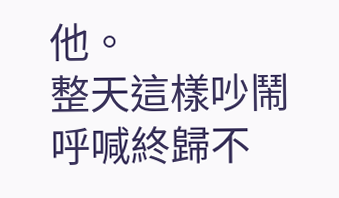他。
整天這樣吵鬧呼喊終歸不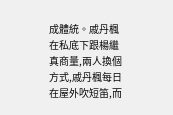成體統。戚丹楓在私底下跟楊繼真商量,兩人換個方式,戚丹楓每日在屋外吹短笛,而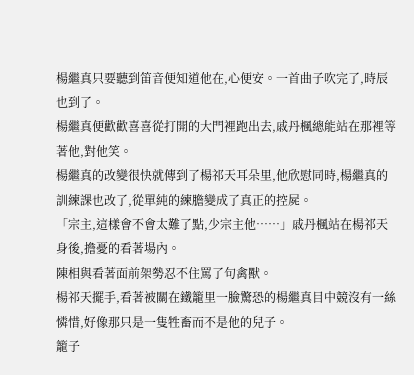楊繼真只要聽到笛音便知道他在,心便安。一首曲子吹完了,時辰也到了。
楊繼真便歡歡喜喜從打開的大門裡跑出去,戚丹楓總能站在那裡等著他,對他笑。
楊繼真的改變很快就傳到了楊祁天耳朵里,他欣慰同時,楊繼真的訓練課也改了,從單純的練膽變成了真正的控屍。
「宗主,這樣會不會太難了點,少宗主他……」戚丹楓站在楊祁天身後,擔憂的看著場內。
陳相與看著面前架勢忍不住罵了句禽獸。
楊祁天擺手,看著被關在鐵籠里一臉驚恐的楊繼真目中競沒有一絲憐惜,好像那只是一隻牲畜而不是他的兒子。
籠子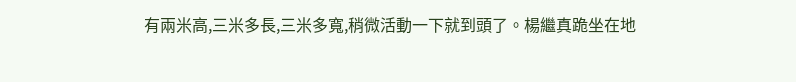有兩米高,三米多長,三米多寬,稍微活動一下就到頭了。楊繼真跪坐在地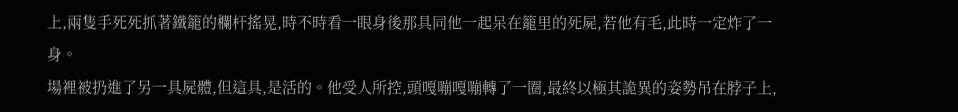上,兩隻手死死抓著鐵籠的欄杆搖晃,時不時看一眼身後那具同他一起呆在籠里的死屍,若他有毛,此時一定炸了一身。
場裡被扔進了另一具屍體,但這具,是活的。他受人所控,頭嘎嘣嘎嘣轉了一圈,最終以極其詭異的姿勢吊在脖子上,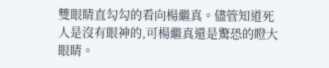雙眼睛直勾勾的看向楊繼真。儘管知道死人是沒有眼神的,可楊繼真還是驚恐的瞪大眼睛。